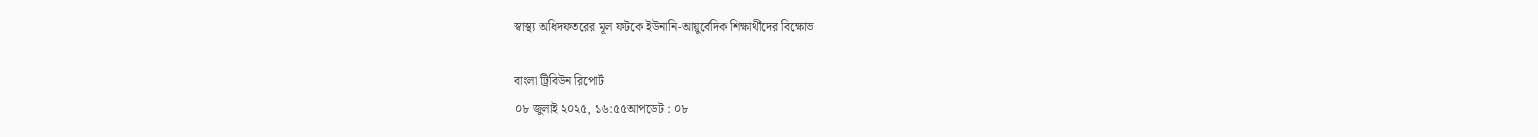স্বাস্থ্য অধিদফতরের মূল ফটকে ইউনানি-আয়ুর্বেদিক শিক্ষার্থীদের বিক্ষোভ

বাংলা ট্রিবিউন রিপোর্ট
০৮ জুলাই ২০২৫, ১৬:৫৫আপডেট : ০৮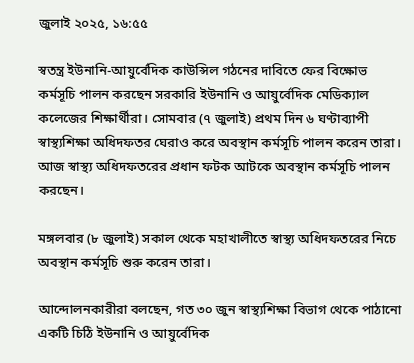জুলাই ২০২৫, ১৬:৫৫

স্বতন্ত্র ইউনানি-আয়ুর্বেদিক কাউন্সিল গঠনের দাবিতে ফের বিক্ষোভ কর্মসূচি পালন করছেন সরকারি ইউনানি ও আয়ুর্বেদিক মেডিক্যাল কলেজের শিক্ষার্থীরা। সোমবার (৭ জুলাই) প্রথম দিন ৬ ঘণ্টাব্যাপী স্বাস্থ্যশিক্ষা অধিদফতর ঘেরাও করে অবস্থান কর্মসূচি পালন করেন তারা। আজ স্বাস্থ্য অধিদফতরের প্রধান ফটক আটকে অবস্থান কর্মসূচি পালন করছেন।

মঙ্গলবার (৮ জুলাই) সকাল থেকে মহাখালীতে স্বাস্থ্য অধিদফতরের নিচে অবস্থান কর্মসূচি শুরু করেন তারা।

আন্দোলনকারীরা বলছেন, গত ৩০ জুন স্বাস্থ্যশিক্ষা বিভাগ থেকে পাঠানো একটি চিঠি ইউনানি ও আয়ুর্বেদিক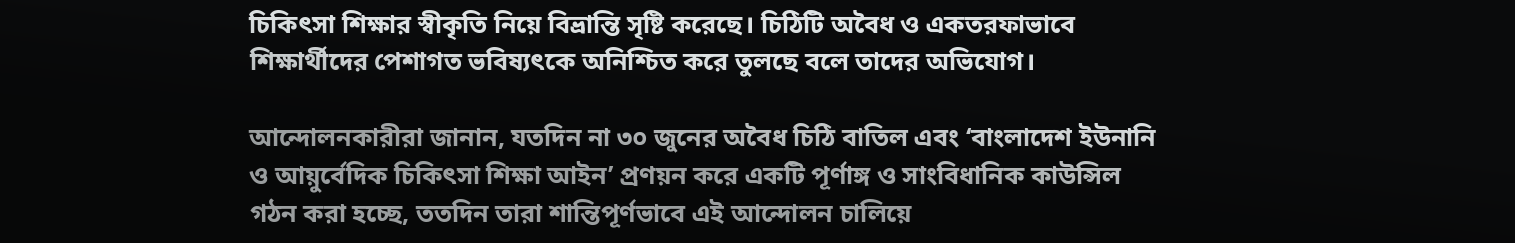চিকিৎসা শিক্ষার স্বীকৃতি নিয়ে বিভ্রান্তি সৃষ্টি করেছে। চিঠিটি অবৈধ ও একতরফাভাবে শিক্ষার্থীদের পেশাগত ভবিষ্যৎকে অনিশ্চিত করে তুলছে বলে তাদের অভিযোগ।

আন্দোলনকারীরা জানান, যতদিন না ৩০ জুনের অবৈধ চিঠি বাতিল এবং ‘বাংলাদেশ ইউনানি ও আয়ুর্বেদিক চিকিৎসা শিক্ষা আইন’ প্রণয়ন করে একটি পূর্ণাঙ্গ ও সাংবিধানিক কাউন্সিল গঠন করা হচ্ছে, ততদিন তারা শান্তিপূর্ণভাবে এই আন্দোলন চালিয়ে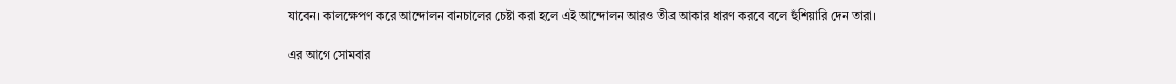যাবেন। কালক্ষেপণ করে আন্দোলন বানচালের চেষ্টা করা হলে এই আন্দোলন আরও তীব্র আকার ধারণ করবে বলে হুঁশিয়ারি দেন তারা।

এর আগে সোমবার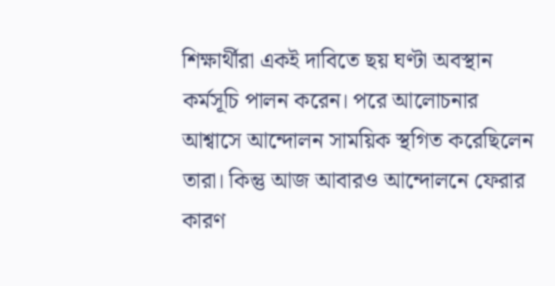শিক্ষার্থীরা একই দাবিতে ছয় ঘণ্টা অবস্থান কর্মসূচি পালন করেন। পরে আলোচনার আশ্বাসে আন্দোলন সাময়িক স্থগিত করেছিলেন তারা। কিন্তু আজ আবারও আন্দোলনে ফেরার কারণ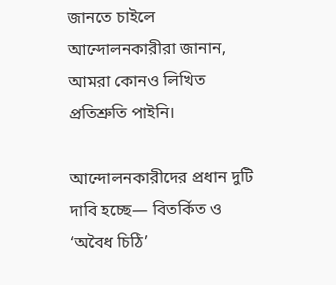জানতে চাইলে আন্দোলনকারীরা জানান, আমরা কোনও লিখিত প্রতিশ্রুতি পাইনি।

আন্দোলনকারীদের প্রধান দুটি দাবি হচ্ছে— বিতর্কিত ও ‘অবৈধ চিঠি’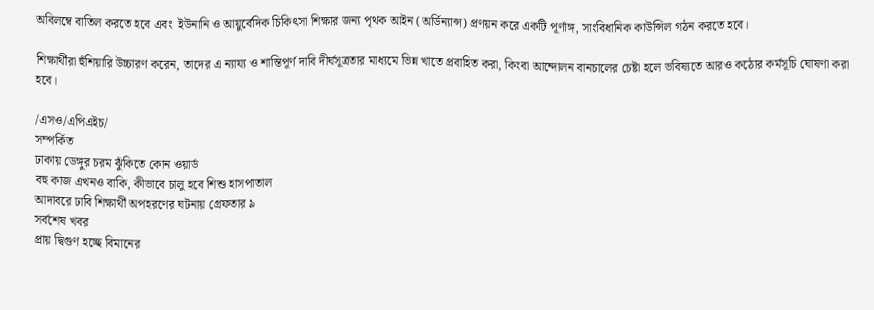অবিলম্বে বাতিল করতে হবে এবং  ইউনানি ও আয়ুর্বেদিক চিকিৎসা শিক্ষার জন্য পৃথক আইন (অর্ডিন্যান্স) প্রণয়ন করে একটি পূর্ণাঙ্গ, সাংবিধানিক কাউন্সিল গঠন করতে হবে।

শিক্ষার্থীরা হুঁশিয়ারি উচ্চারণ করেন, তাদের এ ন্যায্য ও শান্তিপূর্ণ দাবি দীর্ঘসূত্রতার মাধ্যমে ভিন্ন খাতে প্রবাহিত করা, কিংবা আন্দোলন বানচালের চেষ্টা হলে ভবিষ্যতে আরও কঠোর কর্মসূচি ঘোষণা করা হবে।

/এসও/এপিএইচ/
সম্পর্কিত
ঢাকায় ডেঙ্গুর চরম ঝুঁকিতে কোন ওয়ার্ড
বহু কাজ এখনও বাকি, কীভাবে চালু হবে শিশু হাসপাতাল
আদাবরে ঢাবি শিক্ষার্থী অপহরণের ঘটনায় গ্রেফতার ৯
সর্বশেষ খবর
প্রায় দ্বিগুণ হচ্ছে বিমানের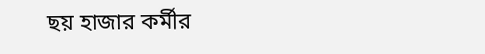ছয় হাজার কর্মীর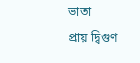ভাতা
প্রায় দ্বিগুণ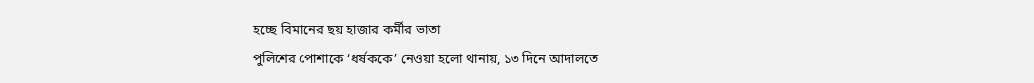হচ্ছে বিমানের ছয় হাজার কর্মীর ভাতা
পুলিশের পোশাকে ‘ধর্ষককে’ নেওয়া হলো থানায়, ১৩ দিনে আদালতে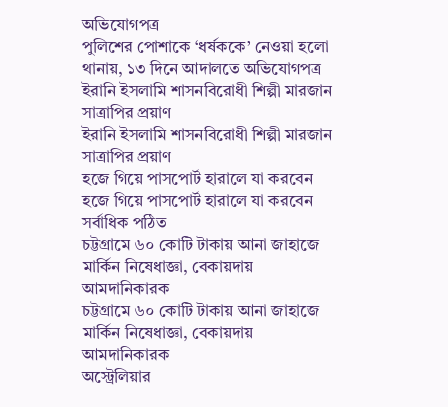অভিযোগপত্র
পুলিশের পোশাকে ‘ধর্ষককে’ নেওয়া হলো থানায়, ১৩ দিনে আদালতে অভিযোগপত্র
ইরানি ইসলামি শাসনবিরোধী শিল্পী মারজান সাত্রাপির প্রয়াণ
ইরানি ইসলামি শাসনবিরোধী শিল্পী মারজান সাত্রাপির প্রয়াণ
হজে গিয়ে পাসপোর্ট হারালে যা করবেন
হজে গিয়ে পাসপোর্ট হারালে যা করবেন
সর্বাধিক পঠিত
চট্টগ্রামে ৬০ কোটি টাকায় আনা জাহাজে মার্কিন নিষেধাজ্ঞা, বেকায়দায় আমদানিকারক
চট্টগ্রামে ৬০ কোটি টাকায় আনা জাহাজে মার্কিন নিষেধাজ্ঞা, বেকায়দায় আমদানিকারক
অস্ট্রেলিয়ার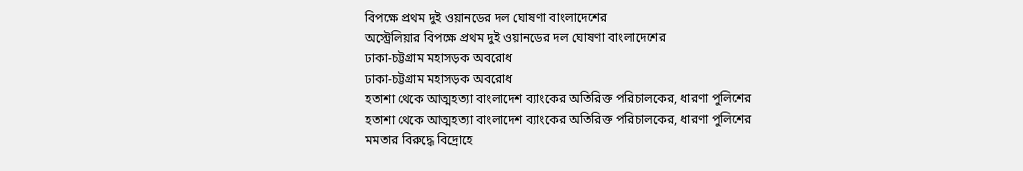বিপক্ষে প্রথম দুই ওয়ানডের দল ঘোষণা বাংলাদেশের
অস্ট্রেলিয়ার বিপক্ষে প্রথম দুই ওয়ানডের দল ঘোষণা বাংলাদেশের
ঢাকা-চট্টগ্রাম মহাসড়ক অবরোধ
ঢাকা-চট্টগ্রাম মহাসড়ক অবরোধ
হতাশা থেকে আত্মহত্যা বাংলাদেশ ব্যাংকের অতিরিক্ত পরিচালকের, ধারণা পুলিশের
হতাশা থেকে আত্মহত্যা বাংলাদেশ ব্যাংকের অতিরিক্ত পরিচালকের, ধারণা পুলিশের
মমতার বিরুদ্ধে বিদ্রোহে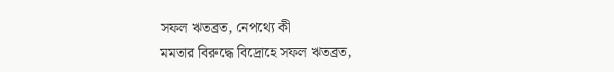সফল ঋতব্রত, নেপথ্যে কী
মমতার বিরুদ্ধে বিদ্রোহে সফল ঋতব্রত,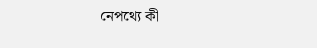নেপথ্যে কী